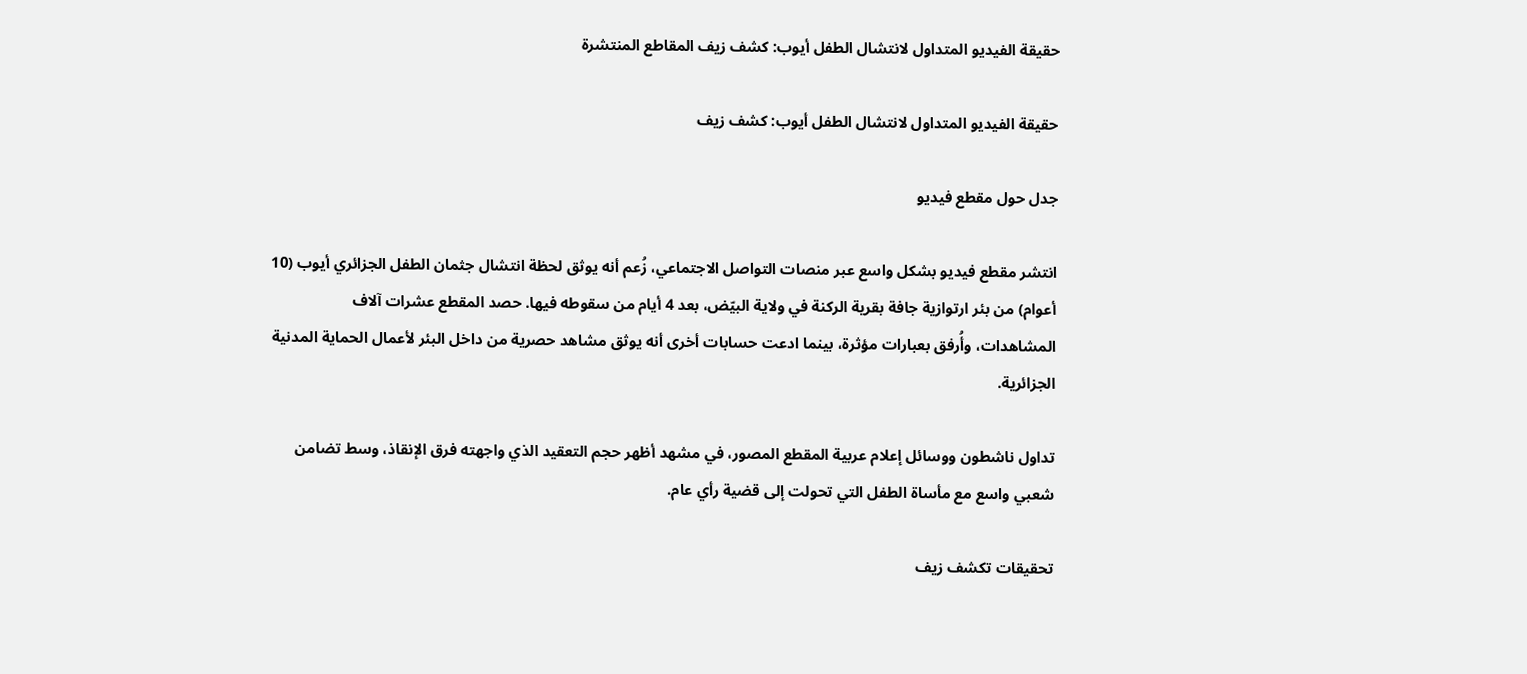حقيقة الفيديو المتداول لانتشال الطفل أيوب: كشف زيف المقاطع المنتشرة

حقيقة الفيديو المتداول لانتشال الطفل أيوب: كشف زيف

جدل حول مقطع فيديو

انتشر مقطع فيديو بشكل واسع عبر منصات التواصل الاجتماعي، زُعم أنه يوثق لحظة انتشال جثمان الطفل الجزائري أيوب (10 أعوام) من بئر ارتوازية جافة بقرية الركنة في ولاية البيّض، بعد 4 أيام من سقوطه فيها. حصد المقطع عشرات آلاف المشاهدات، وأُرفق بعبارات مؤثرة، بينما ادعت حسابات أخرى أنه يوثق مشاهد حصرية من داخل البئر لأعمال الحماية المدنية الجزائرية.

تداول ناشطون ووسائل إعلام عربية المقطع المصور، في مشهد أظهر حجم التعقيد الذي واجهته فرق الإنقاذ، وسط تضامن شعبي واسع مع مأساة الطفل التي تحولت إلى قضية رأي عام.

تحقيقات تكشف زيف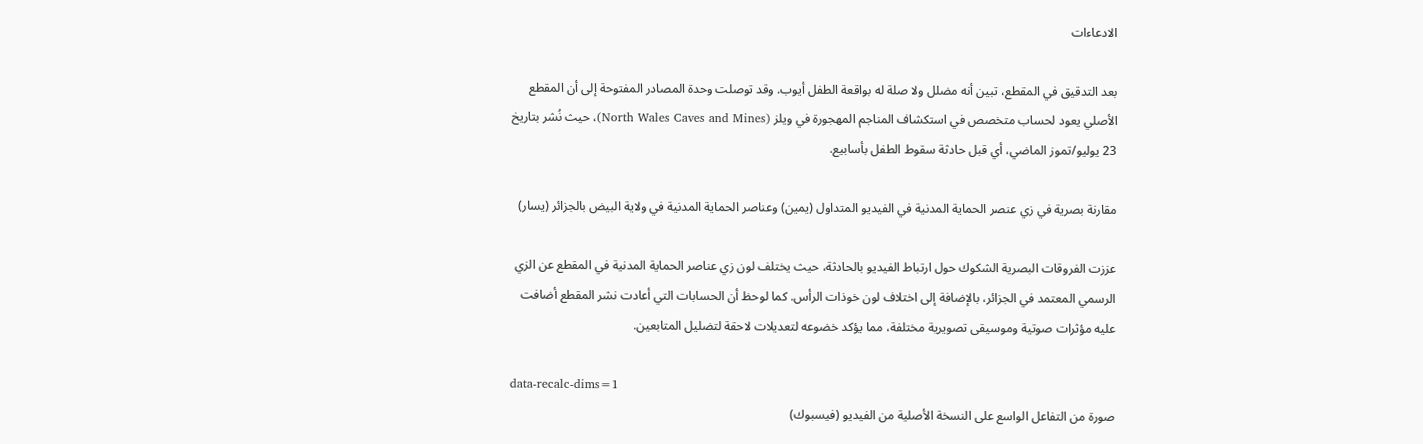الادعاءات

بعد التدقيق في المقطع، تبين أنه مضلل ولا صلة له بواقعة الطفل أيوب. وقد توصلت وحدة المصادر المفتوحة إلى أن المقطع الأصلي يعود لحساب متخصص في استكشاف المناجم المهجورة في ويلز (North Wales Caves and Mines)، حيث نُشر بتاريخ 23 يوليو/تموز الماضي، أي قبل حادثة سقوط الطفل بأسابيع.

مقارنة بصرية في زي عنصر الحماية المدنية في الفيديو المتداول (يمين) وعناصر الحماية المدنية في ولاية البيض بالجزائر (يسار)

عززت الفروقات البصرية الشكوك حول ارتباط الفيديو بالحادثة، حيث يختلف لون زي عناصر الحماية المدنية في المقطع عن الزي الرسمي المعتمد في الجزائر، بالإضافة إلى اختلاف لون خوذات الرأس. كما لوحظ أن الحسابات التي أعادت نشر المقطع أضافت عليه مؤثرات صوتية وموسيقى تصويرية مختلفة، مما يؤكد خضوعه لتعديلات لاحقة لتضليل المتابعين.

data-recalc-dims=1
صورة من التفاعل الواسع على النسخة الأصلية من الفيديو (فيسبوك)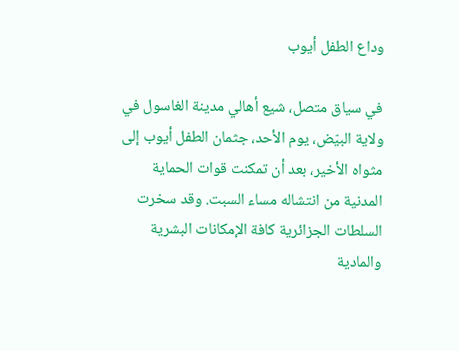وداع الطفل أيوب

في سياق متصل، شيع أهالي مدينة الغاسول في ولاية البيّض، يوم الأحد، جثمان الطفل أيوب إلى مثواه الأخير، بعد أن تمكنت قوات الحماية المدنية من انتشاله مساء السبت. وقد سخرت السلطات الجزائرية كافة الإمكانات البشرية والمادية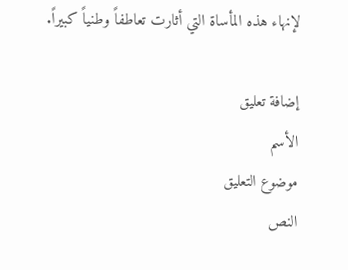لإنهاء هذه المأساة التي أثارت تعاطفاً وطنياً كبيراً.

إضافة تعليق
الأسم
موضوع التعليق
النص